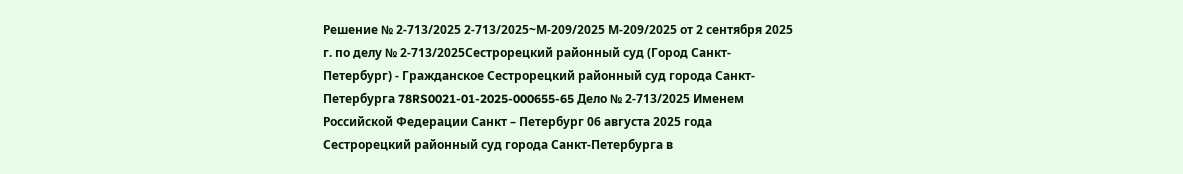Решение № 2-713/2025 2-713/2025~М-209/2025 М-209/2025 от 2 сентября 2025 г. по делу № 2-713/2025Сестрорецкий районный суд (Город Санкт-Петербург) - Гражданское Сестрорецкий районный суд города Санкт-Петербурга 78RS0021-01-2025-000655-65 Дело № 2-713/2025 Именем Российской Федерации Санкт – Петербург 06 августа 2025 года Сестрорецкий районный суд города Санкт-Петербурга в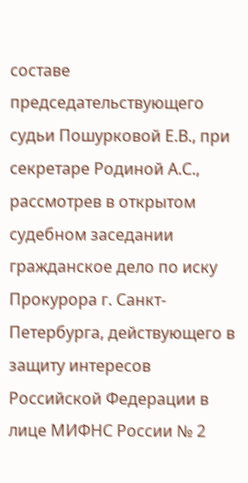составе председательствующего судьи Пошурковой Е.В., при секретаре Родиной А.С., рассмотрев в открытом судебном заседании гражданское дело по иску Прокурора г. Санкт-Петербурга, действующего в защиту интересов Российской Федерации в лице МИФНС России № 2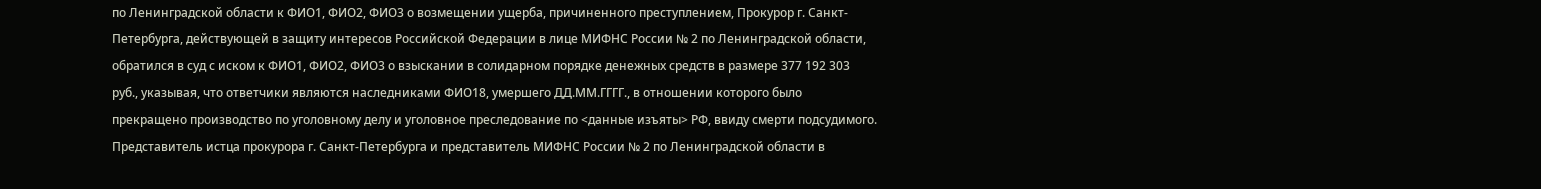по Ленинградской области к ФИО1, ФИО2, ФИО3 о возмещении ущерба, причиненного преступлением, Прокурор г. Санкт-Петербурга, действующей в защиту интересов Российской Федерации в лице МИФНС России № 2 по Ленинградской области, обратился в суд с иском к ФИО1, ФИО2, ФИО3 о взыскании в солидарном порядке денежных средств в размере 377 192 303 руб., указывая, что ответчики являются наследниками ФИО18, умершего ДД.ММ.ГГГГ., в отношении которого было прекращено производство по уголовному делу и уголовное преследование по <данные изъяты> РФ, ввиду смерти подсудимого. Представитель истца прокурора г. Санкт-Петербурга и представитель МИФНС России № 2 по Ленинградской области в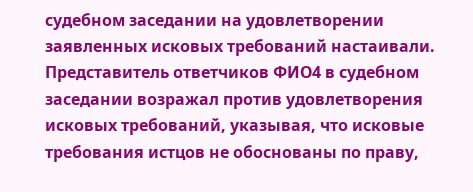судебном заседании на удовлетворении заявленных исковых требований настаивали. Представитель ответчиков ФИО4 в судебном заседании возражал против удовлетворения исковых требований, указывая, что исковые требования истцов не обоснованы по праву,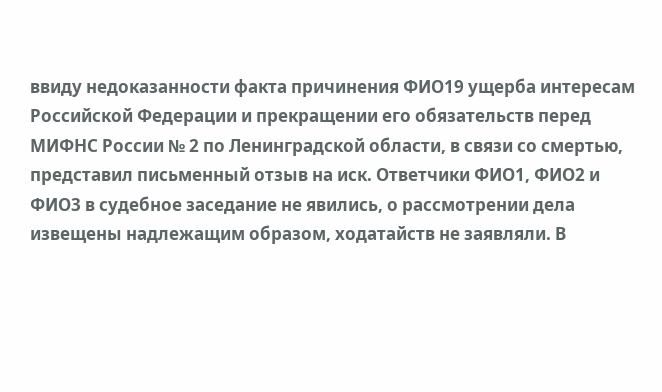ввиду недоказанности факта причинения ФИО19 ущерба интересам Российской Федерации и прекращении его обязательств перед МИФНС России № 2 по Ленинградской области, в связи со смертью, представил письменный отзыв на иск. Ответчики ФИО1, ФИО2 и ФИО3 в судебное заседание не явились, о рассмотрении дела извещены надлежащим образом, ходатайств не заявляли. В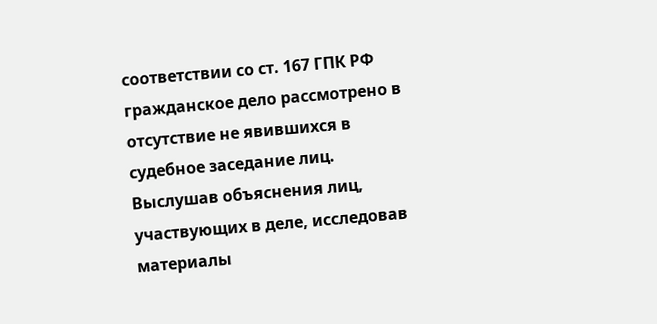соответствии со ст. 167 ГПК РФ гражданское дело рассмотрено в отсутствие не явившихся в судебное заседание лиц. Выслушав объяснения лиц, участвующих в деле, исследовав материалы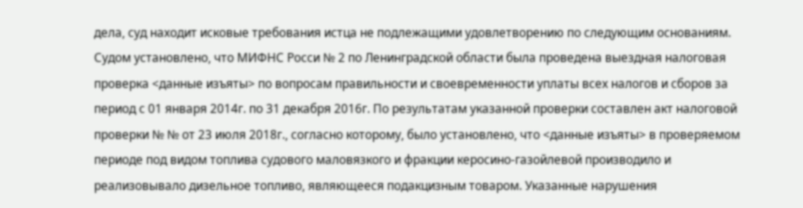дела, суд находит исковые требования истца не подлежащими удовлетворению по следующим основаниям. Судом установлено, что МИФНС Росси № 2 по Ленинградской области была проведена выездная налоговая проверка <данные изъяты> по вопросам правильности и своевременности уплаты всех налогов и сборов за период с 01 января 2014г. по 31 декабря 2016г. По результатам указанной проверки составлен акт налоговой проверки № № от 23 июля 2018г., согласно которому, было установлено, что <данные изъяты> в проверяемом периоде под видом топлива судового маловязкого и фракции керосино-газойлевой производило и реализовывало дизельное топливо, являющееся подакцизным товаром. Указанные нарушения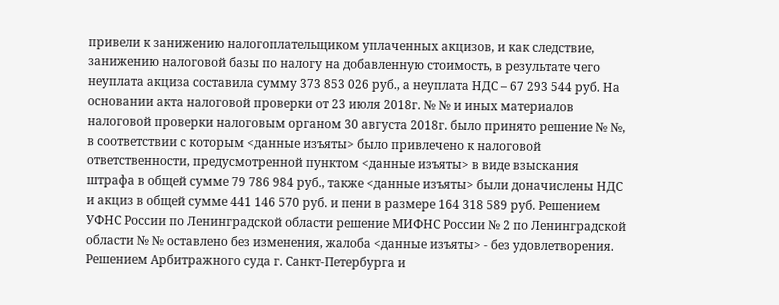привели к занижению налогоплательщиком уплаченных акцизов, и как следствие, занижению налоговой базы по налогу на добавленную стоимость, в результате чего неуплата акциза составила сумму 373 853 026 руб., а неуплата НДС – 67 293 544 руб. На основании акта налоговой проверки от 23 июля 2018г. № № и иных материалов налоговой проверки налоговым органом 30 августа 2018г. было принято решение № №, в соответствии с которым <данные изъяты> было привлечено к налоговой ответственности, предусмотренной пунктом <данные изъяты> в виде взыскания штрафа в общей сумме 79 786 984 руб., также <данные изъяты> были доначислены НДС и акциз в общей сумме 441 146 570 руб. и пени в размере 164 318 589 руб. Решением УФНС России по Ленинградской области решение МИФНС России № 2 по Ленинградской области № № оставлено без изменения, жалоба <данные изъяты> - без удовлетворения. Решением Арбитражного суда г. Санкт-Петербурга и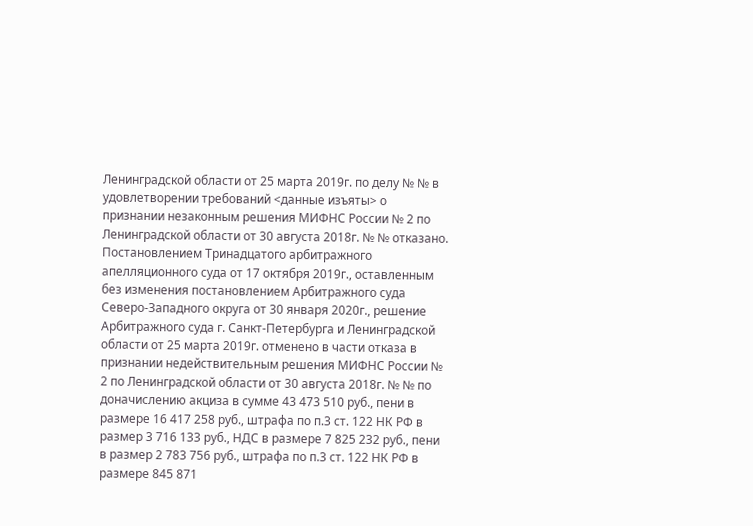Ленинградской области от 25 марта 2019г. по делу № № в удовлетворении требований <данные изъяты> о признании незаконным решения МИФНС России № 2 по Ленинградской области от 30 августа 2018г. № № отказано. Постановлением Тринадцатого арбитражного апелляционного суда от 17 октября 2019г., оставленным без изменения постановлением Арбитражного суда Северо-Западного округа от 30 января 2020г., решение Арбитражного суда г. Санкт-Петербурга и Ленинградской области от 25 марта 2019г. отменено в части отказа в признании недействительным решения МИФНС России № 2 по Ленинградской области от 30 августа 2018г. № № по доначислению акциза в сумме 43 473 510 руб., пени в размере 16 417 258 руб., штрафа по п.3 ст. 122 НК РФ в размер 3 716 133 руб., НДС в размере 7 825 232 руб., пени в размер 2 783 756 руб., штрафа по п.3 ст. 122 НК РФ в размере 845 871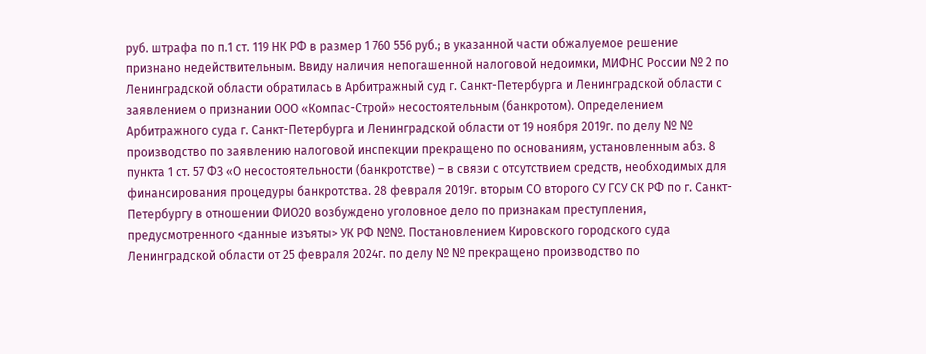руб. штрафа по п.1 ст. 119 НК РФ в размер 1 760 556 руб.; в указанной части обжалуемое решение признано недействительным. Ввиду наличия непогашенной налоговой недоимки, МИФНС России № 2 по Ленинградской области обратилась в Арбитражный суд г. Санкт-Петербурга и Ленинградской области с заявлением о признании ООО «Компас-Строй» несостоятельным (банкротом). Определением Арбитражного суда г. Санкт-Петербурга и Ленинградской области от 19 ноября 2019г. по делу № № производство по заявлению налоговой инспекции прекращено по основаниям, установленным абз. 8 пункта 1 ст. 57 ФЗ «О несостоятельности (банкротстве) – в связи с отсутствием средств, необходимых для финансирования процедуры банкротства. 28 февраля 2019г. вторым СО второго СУ ГСУ СК РФ по г. Санкт-Петербургу в отношении ФИО20 возбуждено уголовное дело по признакам преступления, предусмотренного <данные изъяты> УК РФ №№. Постановлением Кировского городского суда Ленинградской области от 25 февраля 2024г. по делу № № прекращено производство по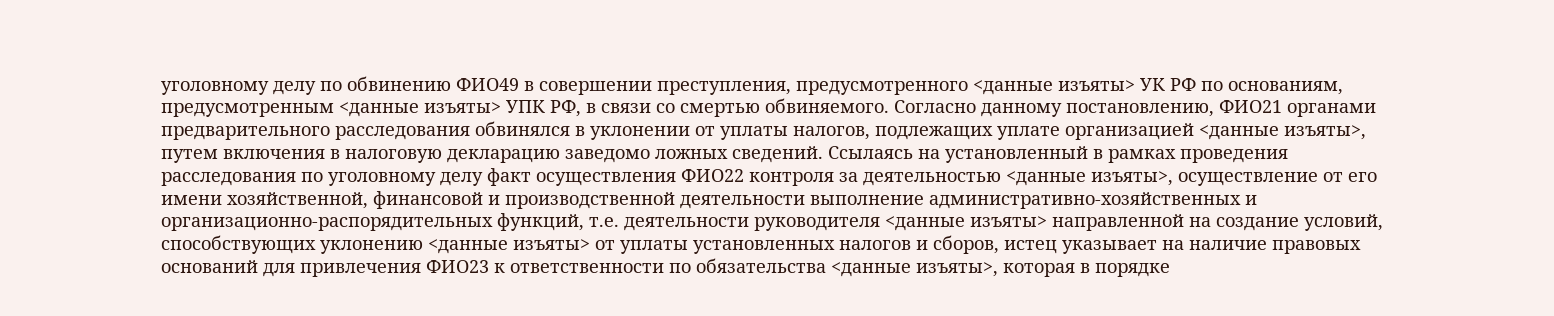уголовному делу по обвинению ФИО49 в совершении преступления, предусмотренного <данные изъяты> УК РФ по основаниям, предусмотренным <данные изъяты> УПК РФ, в связи со смертью обвиняемого. Согласно данному постановлению, ФИО21 органами предварительного расследования обвинялся в уклонении от уплаты налогов, подлежащих уплате организацией <данные изъяты>, путем включения в налоговую декларацию заведомо ложных сведений. Ссылаясь на установленный в рамках проведения расследования по уголовному делу факт осуществления ФИО22 контроля за деятельностью <данные изъяты>, осуществление от его имени хозяйственной, финансовой и производственной деятельности выполнение административно-хозяйственных и организационно-распорядительных функций, т.е. деятельности руководителя <данные изъяты> направленной на создание условий, способствующих уклонению <данные изъяты> от уплаты установленных налогов и сборов, истец указывает на наличие правовых оснований для привлечения ФИО23 к ответственности по обязательства <данные изъяты>, которая в порядке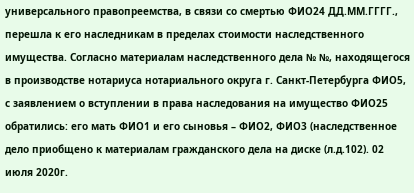универсального правопреемства, в связи со смертью ФИО24 ДД.ММ.ГГГГ., перешла к его наследникам в пределах стоимости наследственного имущества. Согласно материалам наследственного дела № №, находящегося в производстве нотариуса нотариального округа г. Санкт-Петербурга ФИО5, с заявлением о вступлении в права наследования на имущество ФИО25 обратились: его мать ФИО1 и его сыновья – ФИО2, ФИО3 (наследственное дело приобщено к материалам гражданского дела на диске (л.д.102). 02 июля 2020г.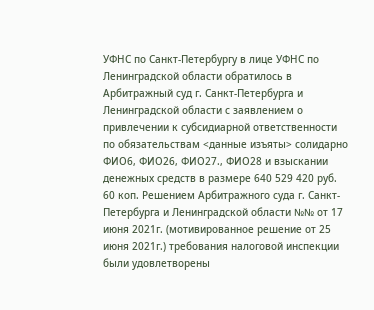УФНС по Санкт-Петербургу в лице УФНС по Ленинградской области обратилось в Арбитражный суд г. Санкт-Петербурга и Ленинградской области с заявлением о привлечении к субсидиарной ответственности по обязательствам <данные изъяты> солидарно ФИО6, ФИО26, ФИО27., ФИО28 и взыскании денежных средств в размере 640 529 420 руб. 60 коп. Решением Арбитражного суда г. Санкт-Петербурга и Ленинградской области №№ от 17 июня 2021г. (мотивированное решение от 25 июня 2021г.) требования налоговой инспекции были удовлетворены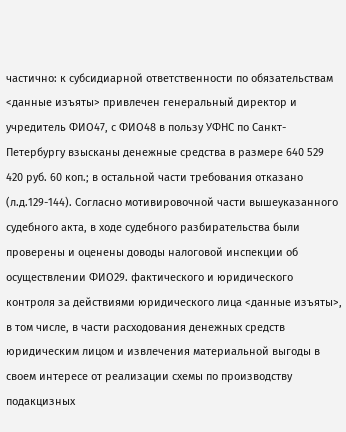частично: к субсидиарной ответственности по обязательствам <данные изъяты> привлечен генеральный директор и учредитель ФИО47, с ФИО48 в пользу УФНС по Санкт-Петербургу взысканы денежные средства в размере 640 529 420 руб. 60 коп.; в остальной части требования отказано (л.д.129-144). Согласно мотивировочной части вышеуказанного судебного акта, в ходе судебного разбирательства были проверены и оценены доводы налоговой инспекции об осуществлении ФИО29. фактического и юридического контроля за действиями юридического лица <данные изъяты>, в том числе, в части расходования денежных средств юридическим лицом и извлечения материальной выгоды в своем интересе от реализации схемы по производству подакцизных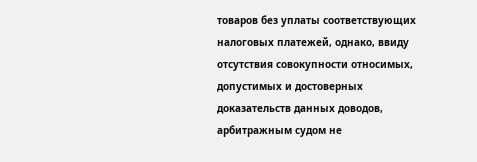товаров без уплаты соответствующих налоговых платежей, однако, ввиду отсутствия совокупности относимых, допустимых и достоверных доказательств данных доводов, арбитражным судом не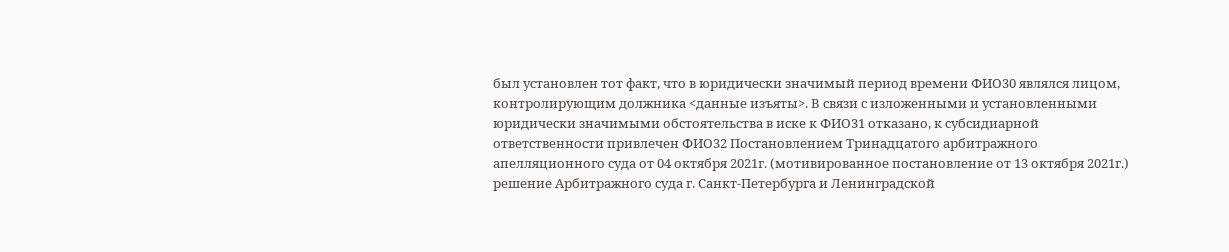был установлен тот факт, что в юридически значимый период времени ФИО30 являлся лицом, контролирующим должника <данные изъяты>. В связи с изложенными и установленными юридически значимыми обстоятельства в иске к ФИО31 отказано, к субсидиарной ответственности привлечен ФИО32 Постановлением Тринадцатого арбитражного апелляционного суда от 04 октября 2021г. (мотивированное постановление от 13 октября 2021г.) решение Арбитражного суда г. Санкт-Петербурга и Ленинградской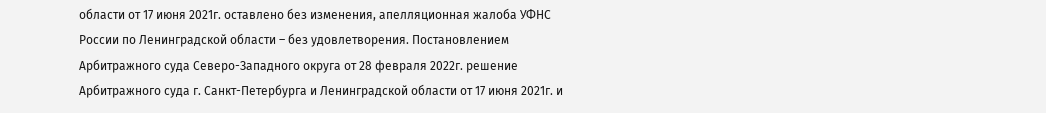области от 17 июня 2021г. оставлено без изменения, апелляционная жалоба УФНС России по Ленинградской области – без удовлетворения. Постановлением Арбитражного суда Северо-Западного округа от 28 февраля 2022г. решение Арбитражного суда г. Санкт-Петербурга и Ленинградской области от 17 июня 2021г. и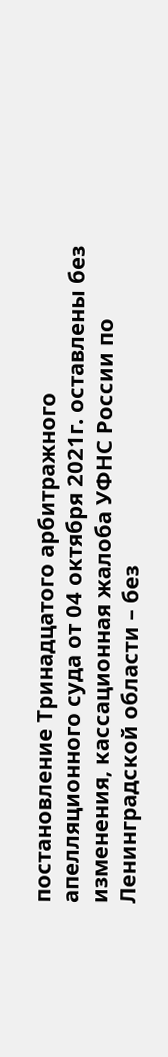постановление Тринадцатого арбитражного апелляционного суда от 04 октября 2021г. оставлены без изменения, кассационная жалоба УФНС России по Ленинградской области – без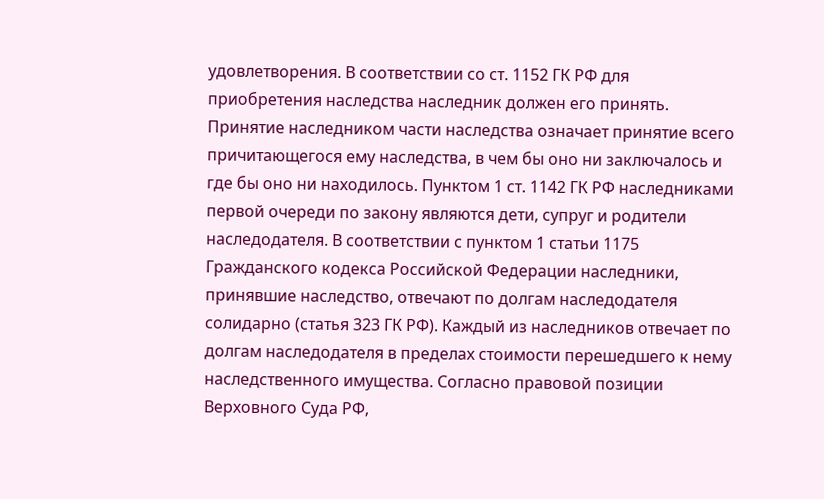удовлетворения. В соответствии со ст. 1152 ГК РФ для приобретения наследства наследник должен его принять. Принятие наследником части наследства означает принятие всего причитающегося ему наследства, в чем бы оно ни заключалось и где бы оно ни находилось. Пунктом 1 ст. 1142 ГК РФ наследниками первой очереди по закону являются дети, супруг и родители наследодателя. В соответствии с пунктом 1 статьи 1175 Гражданского кодекса Российской Федерации наследники, принявшие наследство, отвечают по долгам наследодателя солидарно (статья 323 ГК РФ). Каждый из наследников отвечает по долгам наследодателя в пределах стоимости перешедшего к нему наследственного имущества. Согласно правовой позиции Верховного Суда РФ,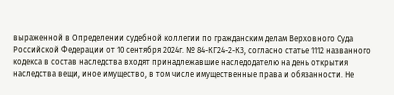выраженной в Определении судебной коллегии по гражданским делам Верховного Суда Российской Федерации от 10 сентября 2024г. № 84-КГ24-2-К3, согласно статье 1112 названного кодекса в состав наследства входят принадлежавшие наследодателю на день открытия наследства вещи, иное имущество, в том числе имущественные права и обязанности. Не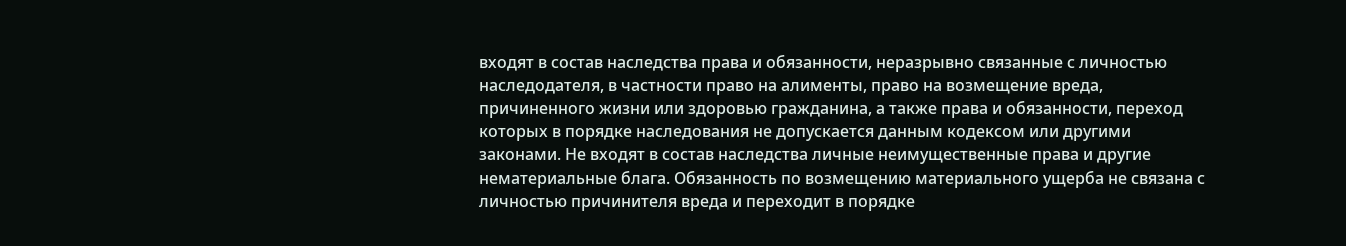входят в состав наследства права и обязанности, неразрывно связанные с личностью наследодателя, в частности право на алименты, право на возмещение вреда, причиненного жизни или здоровью гражданина, а также права и обязанности, переход которых в порядке наследования не допускается данным кодексом или другими законами. Не входят в состав наследства личные неимущественные права и другие нематериальные блага. Обязанность по возмещению материального ущерба не связана с личностью причинителя вреда и переходит в порядке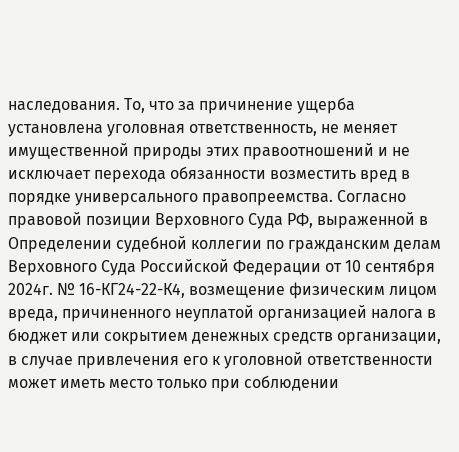наследования. То, что за причинение ущерба установлена уголовная ответственность, не меняет имущественной природы этих правоотношений и не исключает перехода обязанности возместить вред в порядке универсального правопреемства. Согласно правовой позиции Верховного Суда РФ, выраженной в Определении судебной коллегии по гражданским делам Верховного Суда Российской Федерации от 10 сентября 2024г. № 16-КГ24-22-К4, возмещение физическим лицом вреда, причиненного неуплатой организацией налога в бюджет или сокрытием денежных средств организации, в случае привлечения его к уголовной ответственности может иметь место только при соблюдении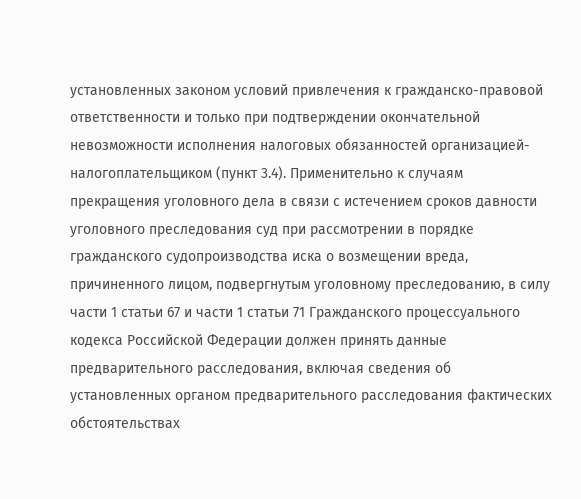установленных законом условий привлечения к гражданско-правовой ответственности и только при подтверждении окончательной невозможности исполнения налоговых обязанностей организацией-налогоплательщиком (пункт 3.4). Применительно к случаям прекращения уголовного дела в связи с истечением сроков давности уголовного преследования суд при рассмотрении в порядке гражданского судопроизводства иска о возмещении вреда, причиненного лицом, подвергнутым уголовному преследованию, в силу части 1 статьи 67 и части 1 статьи 71 Гражданского процессуального кодекса Российской Федерации должен принять данные предварительного расследования, включая сведения об установленных органом предварительного расследования фактических обстоятельствах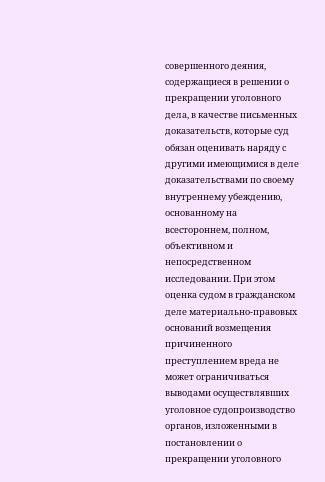совершенного деяния, содержащиеся в решении о прекращении уголовного дела, в качестве письменных доказательств, которые суд обязан оценивать наряду с другими имеющимися в деле доказательствами по своему внутреннему убеждению, основанному на всестороннем, полном, объективном и непосредственном исследовании. При этом оценка судом в гражданском деле материально-правовых оснований возмещения причиненного преступлением вреда не может ограничиваться выводами осуществлявших уголовное судопроизводство органов, изложенными в постановлении о прекращении уголовного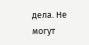дела. Не могут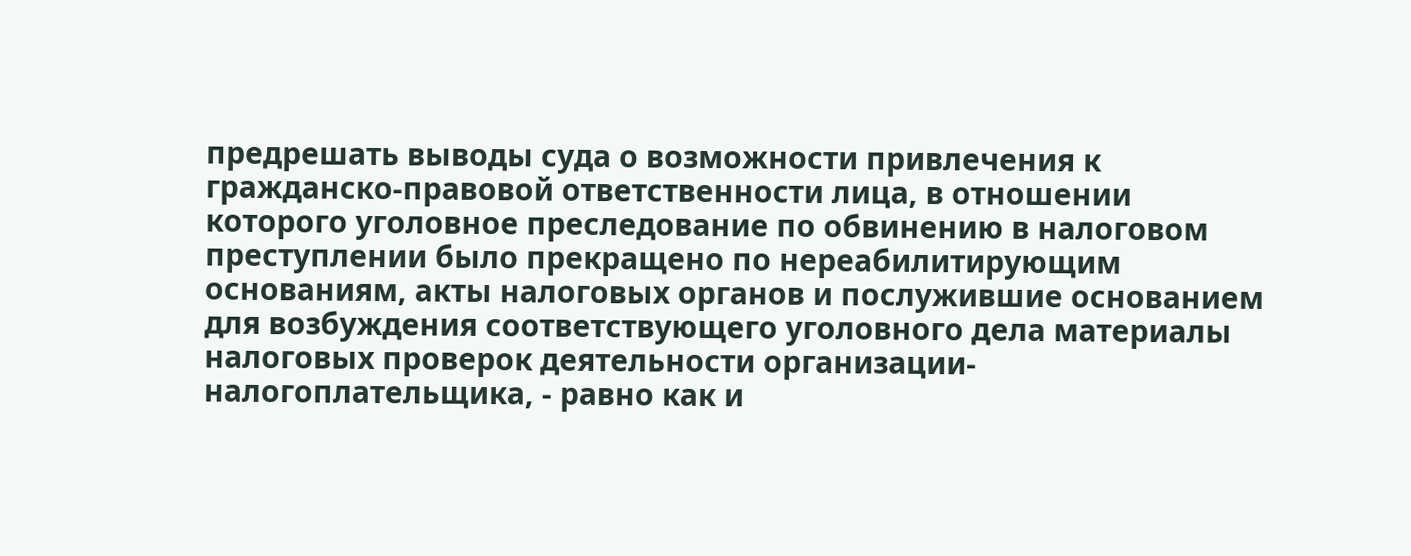предрешать выводы суда о возможности привлечения к гражданско-правовой ответственности лица, в отношении которого уголовное преследование по обвинению в налоговом преступлении было прекращено по нереабилитирующим основаниям, акты налоговых органов и послужившие основанием для возбуждения соответствующего уголовного дела материалы налоговых проверок деятельности организации-налогоплательщика, - равно как и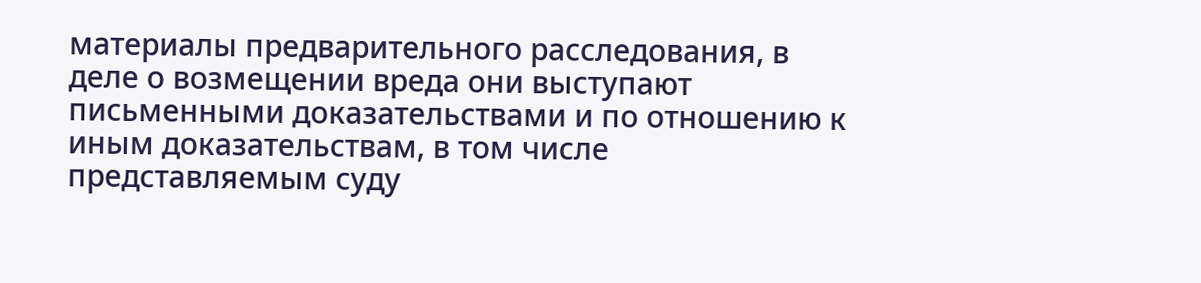материалы предварительного расследования, в деле о возмещении вреда они выступают письменными доказательствами и по отношению к иным доказательствам, в том числе представляемым суду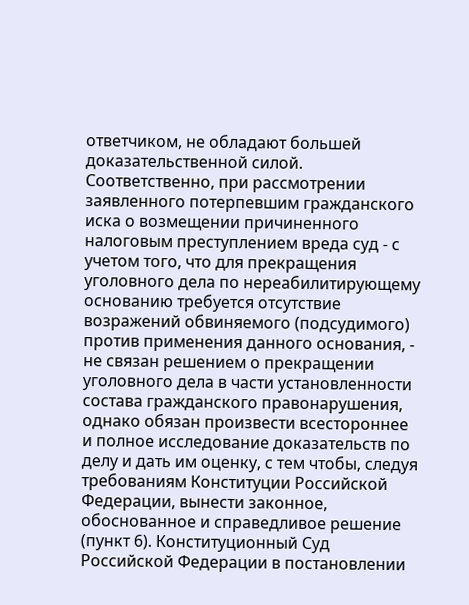ответчиком, не обладают большей доказательственной силой. Соответственно, при рассмотрении заявленного потерпевшим гражданского иска о возмещении причиненного налоговым преступлением вреда суд - с учетом того, что для прекращения уголовного дела по нереабилитирующему основанию требуется отсутствие возражений обвиняемого (подсудимого) против применения данного основания, - не связан решением о прекращении уголовного дела в части установленности состава гражданского правонарушения, однако обязан произвести всестороннее и полное исследование доказательств по делу и дать им оценку, с тем чтобы, следуя требованиям Конституции Российской Федерации, вынести законное, обоснованное и справедливое решение (пункт 6). Конституционный Суд Российской Федерации в постановлении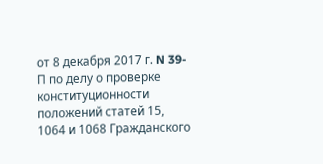от 8 декабря 2017 г. N 39-П по делу о проверке конституционности положений статей 15, 1064 и 1068 Гражданского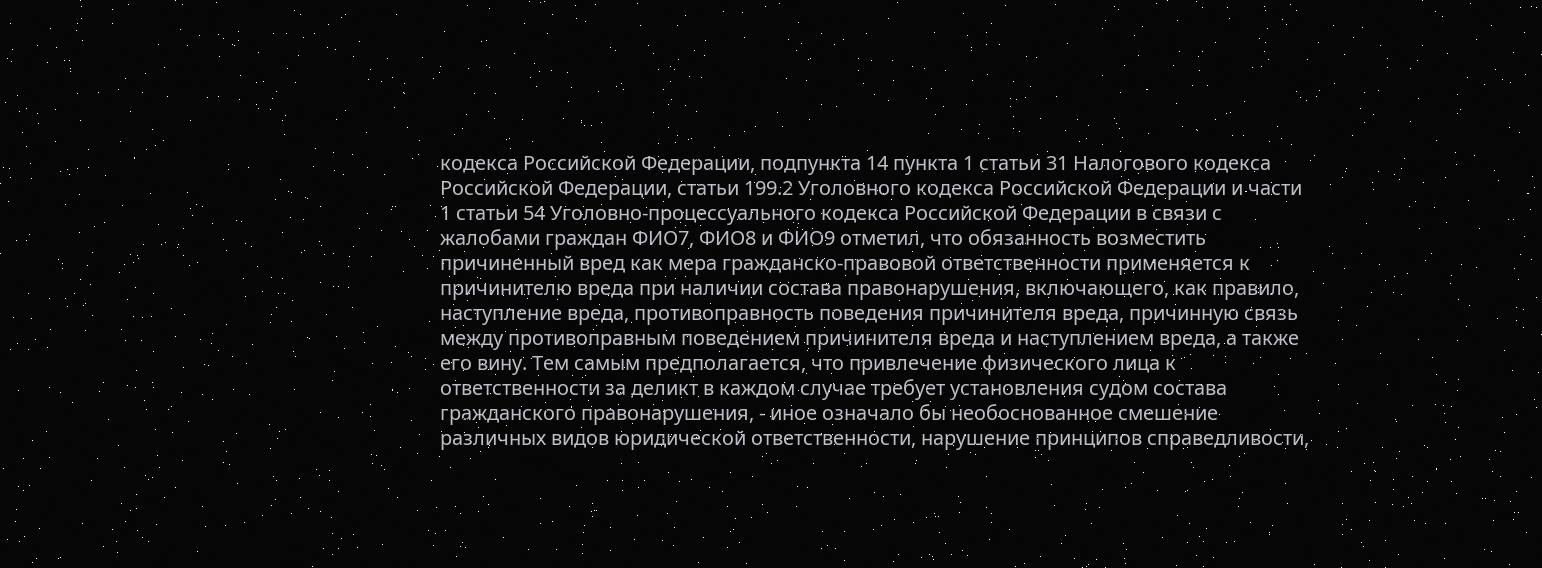кодекса Российской Федерации, подпункта 14 пункта 1 статьи 31 Налогового кодекса Российской Федерации, статьи 199.2 Уголовного кодекса Российской Федерации и части 1 статьи 54 Уголовно-процессуального кодекса Российской Федерации в связи с жалобами граждан ФИО7, ФИО8 и ФИО9 отметил, что обязанность возместить причиненный вред как мера гражданско-правовой ответственности применяется к причинителю вреда при наличии состава правонарушения, включающего, как правило, наступление вреда, противоправность поведения причинителя вреда, причинную связь между противоправным поведением причинителя вреда и наступлением вреда, а также его вину. Тем самым предполагается, что привлечение физического лица к ответственности за деликт в каждом случае требует установления судом состава гражданского правонарушения, - иное означало бы необоснованное смешение различных видов юридической ответственности, нарушение принципов справедливости,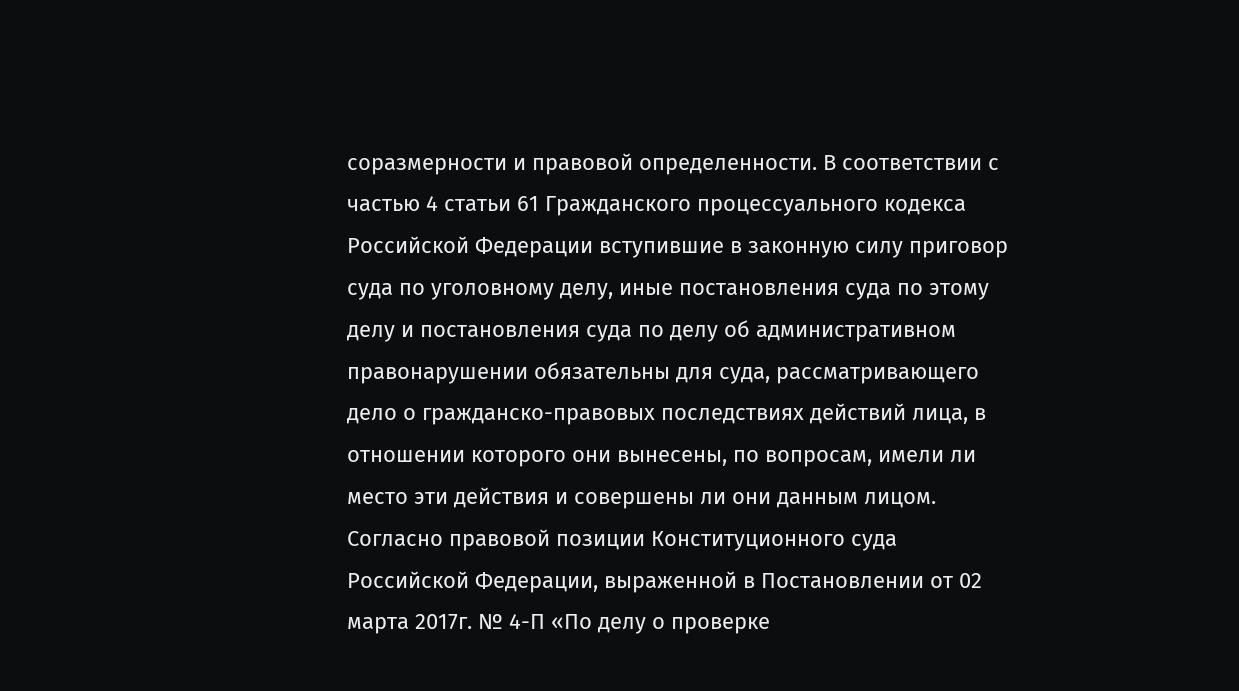соразмерности и правовой определенности. В соответствии с частью 4 статьи 61 Гражданского процессуального кодекса Российской Федерации вступившие в законную силу приговор суда по уголовному делу, иные постановления суда по этому делу и постановления суда по делу об административном правонарушении обязательны для суда, рассматривающего дело о гражданско-правовых последствиях действий лица, в отношении которого они вынесены, по вопросам, имели ли место эти действия и совершены ли они данным лицом. Согласно правовой позиции Конституционного суда Российской Федерации, выраженной в Постановлении от 02 марта 2017г. № 4-П «По делу о проверке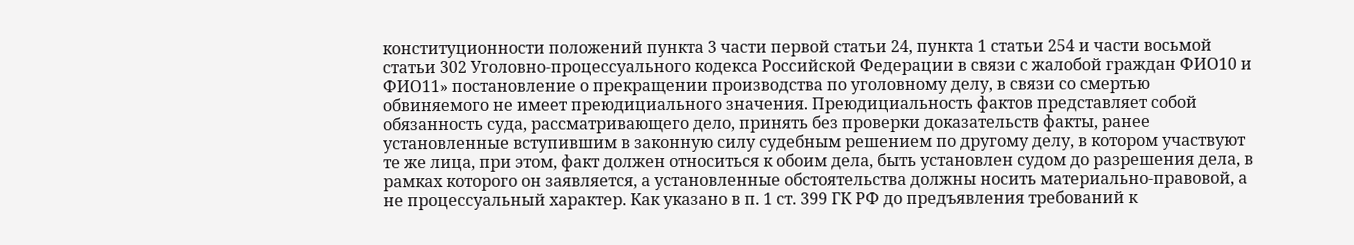конституционности положений пункта 3 части первой статьи 24, пункта 1 статьи 254 и части восьмой статьи 302 Уголовно-процессуального кодекса Российской Федерации в связи с жалобой граждан ФИО10 и ФИО11» постановление о прекращении производства по уголовному делу, в связи со смертью обвиняемого не имеет преюдициального значения. Преюдициальность фактов представляет собой обязанность суда, рассматривающего дело, принять без проверки доказательств факты, ранее установленные вступившим в законную силу судебным решением по другому делу, в котором участвуют те же лица, при этом, факт должен относиться к обоим дела, быть установлен судом до разрешения дела, в рамках которого он заявляется, а установленные обстоятельства должны носить материально-правовой, а не процессуальный характер. Как указано в п. 1 ст. 399 ГК РФ до предъявления требований к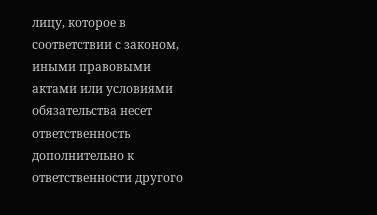лицу, которое в соответствии с законом, иными правовыми актами или условиями обязательства несет ответственность дополнительно к ответственности другого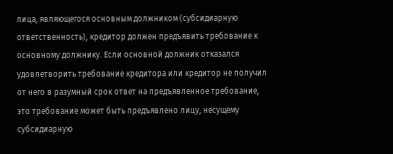лица, являющегося основным должником (субсидиарную ответственность), кредитор должен предъявить требование к основному должнику. Если основной должник отказался удовлетворить требование кредитора или кредитор не получил от него в разумный срок ответ на предъявленное требование, это требование может быть предъявлено лицу, несущему субсидиарную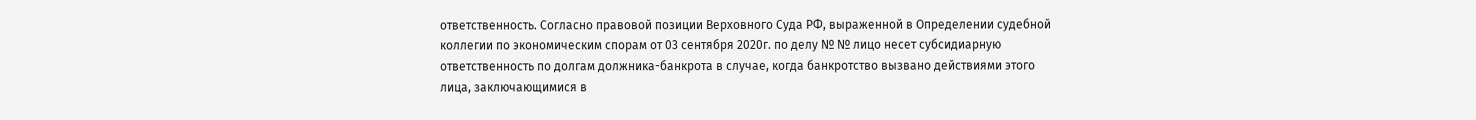ответственность. Согласно правовой позиции Верховного Суда РФ, выраженной в Определении судебной коллегии по экономическим спорам от 03 сентября 2020г. по делу № № лицо несет субсидиарную ответственность по долгам должника-банкрота в случае, когда банкротство вызвано действиями этого лица, заключающимися в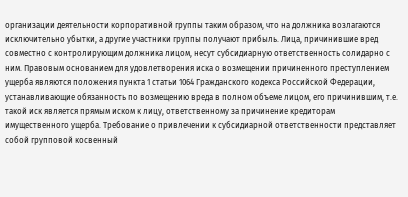организации деятельности корпоративной группы таким образом, что на должника возлагаются исключительно убытки, а другие участники группы получают прибыль. Лица, причинившие вред совместно с контролирующим должника лицом, несут субсидиарную ответственность солидарно с ним. Правовым основанием для удовлетворения иска о возмещении причиненного преступлением ущерба являются положения пункта 1 статьи 1064 Гражданского кодекса Российской Федерации, устанавливающие обязанность по возмещению вреда в полном объеме лицом, его причинившим, т.е. такой иск является прямым иском к лицу, ответственному за причинение кредиторам имущественного ущерба. Требование о привлечении к субсидиарной ответственности представляет собой групповой косвенный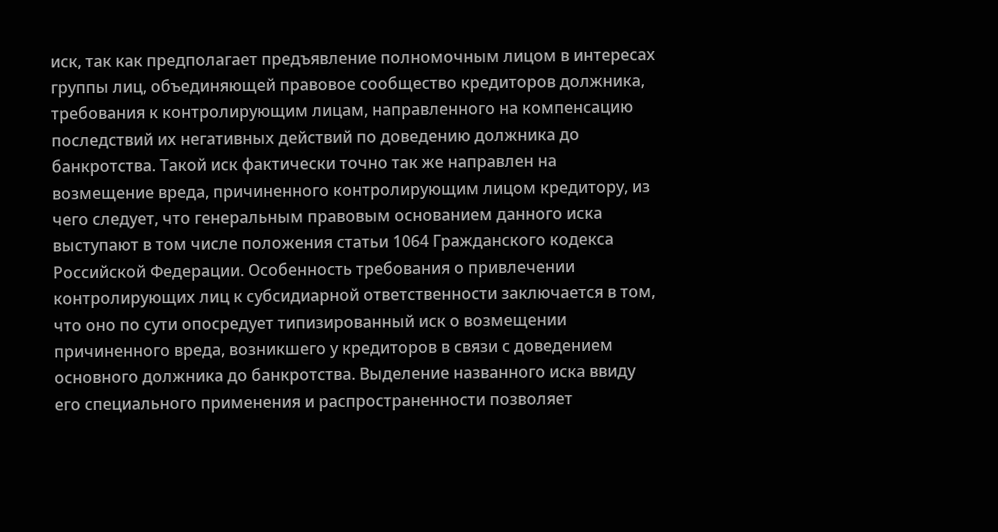иск, так как предполагает предъявление полномочным лицом в интересах группы лиц, объединяющей правовое сообщество кредиторов должника, требования к контролирующим лицам, направленного на компенсацию последствий их негативных действий по доведению должника до банкротства. Такой иск фактически точно так же направлен на возмещение вреда, причиненного контролирующим лицом кредитору, из чего следует, что генеральным правовым основанием данного иска выступают в том числе положения статьи 1064 Гражданского кодекса Российской Федерации. Особенность требования о привлечении контролирующих лиц к субсидиарной ответственности заключается в том, что оно по сути опосредует типизированный иск о возмещении причиненного вреда, возникшего у кредиторов в связи с доведением основного должника до банкротства. Выделение названного иска ввиду его специального применения и распространенности позволяет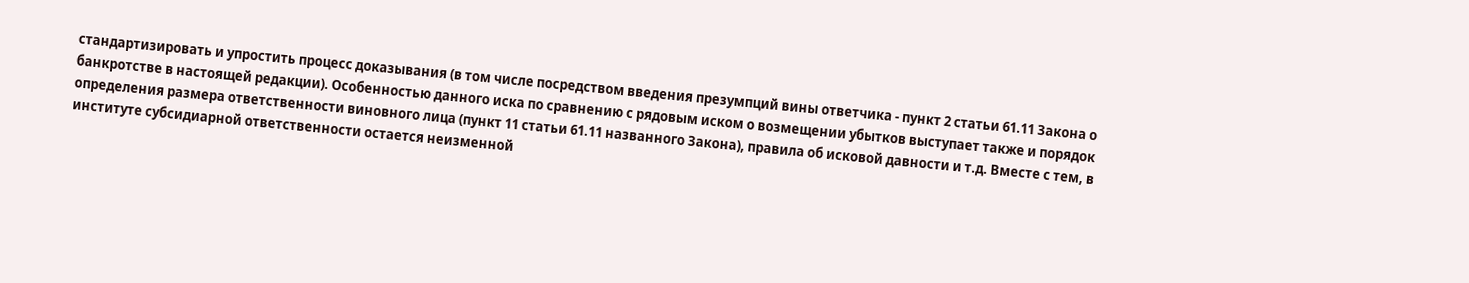стандартизировать и упростить процесс доказывания (в том числе посредством введения презумпций вины ответчика - пункт 2 статьи 61.11 Закона о банкротстве в настоящей редакции). Особенностью данного иска по сравнению с рядовым иском о возмещении убытков выступает также и порядок определения размера ответственности виновного лица (пункт 11 статьи 61.11 названного Закона), правила об исковой давности и т.д. Вместе с тем, в институте субсидиарной ответственности остается неизменной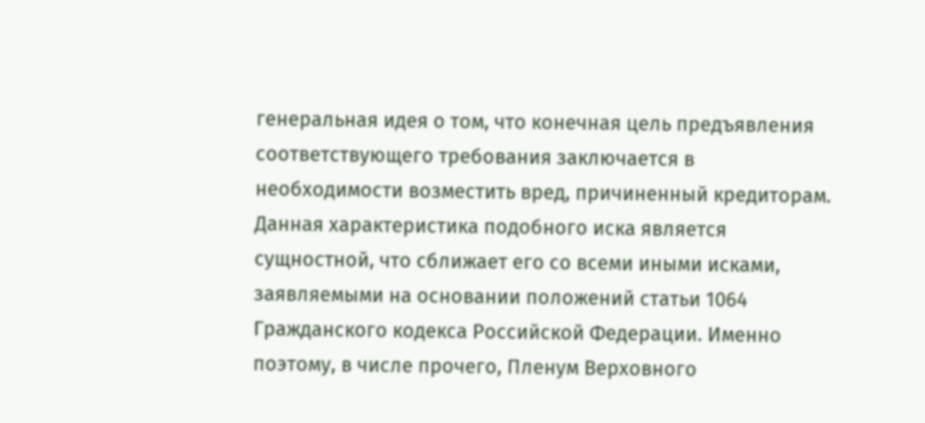генеральная идея о том, что конечная цель предъявления соответствующего требования заключается в необходимости возместить вред, причиненный кредиторам. Данная характеристика подобного иска является сущностной, что сближает его со всеми иными исками, заявляемыми на основании положений статьи 1064 Гражданского кодекса Российской Федерации. Именно поэтому, в числе прочего, Пленум Верховного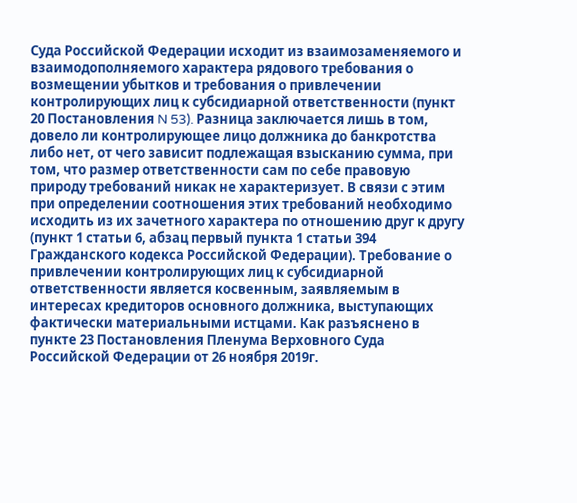Суда Российской Федерации исходит из взаимозаменяемого и взаимодополняемого характера рядового требования о возмещении убытков и требования о привлечении контролирующих лиц к субсидиарной ответственности (пункт 20 Постановления N 53). Разница заключается лишь в том, довело ли контролирующее лицо должника до банкротства либо нет, от чего зависит подлежащая взысканию сумма, при том, что размер ответственности сам по себе правовую природу требований никак не характеризует. В связи с этим при определении соотношения этих требований необходимо исходить из их зачетного характера по отношению друг к другу (пункт 1 статьи 6, абзац первый пункта 1 статьи 394 Гражданского кодекса Российской Федерации). Требование о привлечении контролирующих лиц к субсидиарной ответственности является косвенным, заявляемым в интересах кредиторов основного должника, выступающих фактически материальными истцами. Как разъяснено в пункте 23 Постановления Пленума Верховного Суда Российской Федерации от 26 ноября 2019г.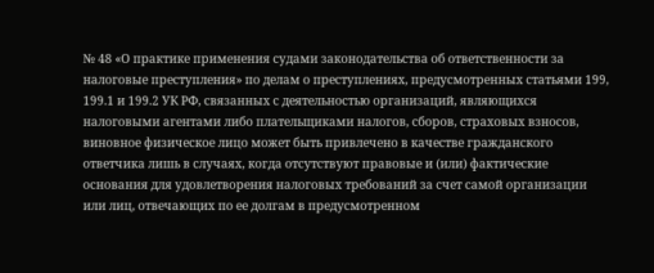№ 48 «О практике применения судами законодательства об ответственности за налоговые преступления» по делам о преступлениях, предусмотренных статьями 199, 199.1 и 199.2 УК РФ, связанных с деятельностью организаций, являющихся налоговыми агентами либо плательщиками налогов, сборов, страховых взносов, виновное физическое лицо может быть привлечено в качестве гражданского ответчика лишь в случаях, когда отсутствуют правовые и (или) фактические основания для удовлетворения налоговых требований за счет самой организации или лиц, отвечающих по ее долгам в предусмотренном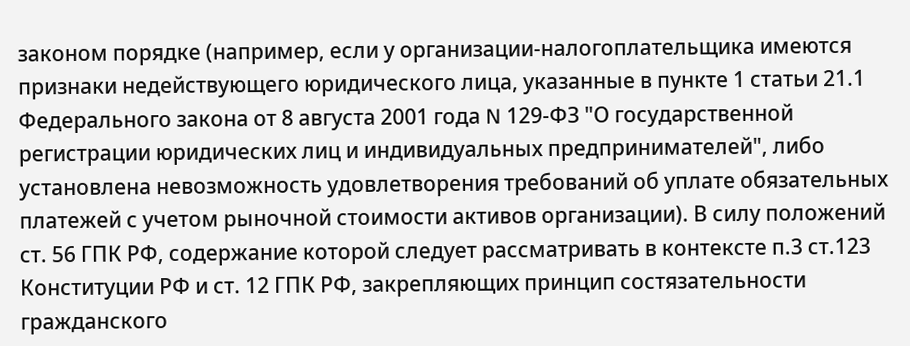законом порядке (например, если у организации-налогоплательщика имеются признаки недействующего юридического лица, указанные в пункте 1 статьи 21.1 Федерального закона от 8 августа 2001 года N 129-ФЗ "О государственной регистрации юридических лиц и индивидуальных предпринимателей", либо установлена невозможность удовлетворения требований об уплате обязательных платежей с учетом рыночной стоимости активов организации). В силу положений ст. 56 ГПК РФ, содержание которой следует рассматривать в контексте п.3 ст.123 Конституции РФ и ст. 12 ГПК РФ, закрепляющих принцип состязательности гражданского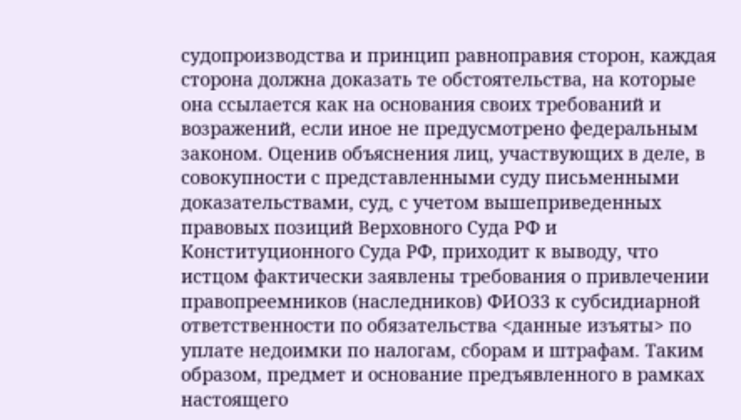судопроизводства и принцип равноправия сторон, каждая сторона должна доказать те обстоятельства, на которые она ссылается как на основания своих требований и возражений, если иное не предусмотрено федеральным законом. Оценив объяснения лиц, участвующих в деле, в совокупности с представленными суду письменными доказательствами, суд, с учетом вышеприведенных правовых позиций Верховного Суда РФ и Конституционного Суда РФ, приходит к выводу, что истцом фактически заявлены требования о привлечении правопреемников (наследников) ФИО33 к субсидиарной ответственности по обязательства <данные изъяты> по уплате недоимки по налогам, сборам и штрафам. Таким образом, предмет и основание предъявленного в рамках настоящего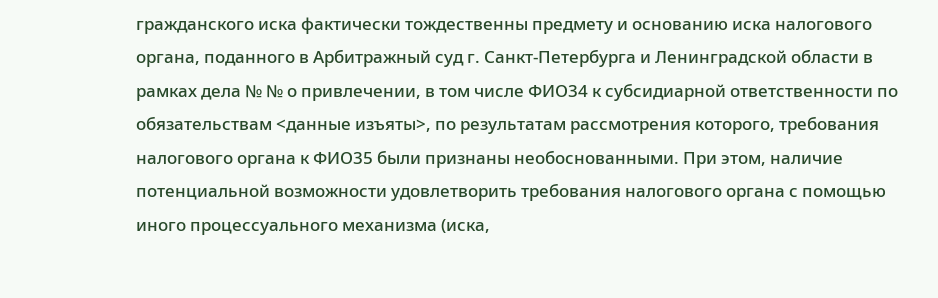гражданского иска фактически тождественны предмету и основанию иска налогового органа, поданного в Арбитражный суд г. Санкт-Петербурга и Ленинградской области в рамках дела № № о привлечении, в том числе ФИО34 к субсидиарной ответственности по обязательствам <данные изъяты>, по результатам рассмотрения которого, требования налогового органа к ФИО35 были признаны необоснованными. При этом, наличие потенциальной возможности удовлетворить требования налогового органа с помощью иного процессуального механизма (иска,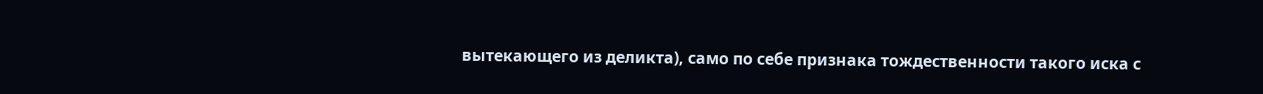вытекающего из деликта), само по себе признака тождественности такого иска с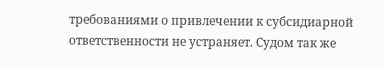требованиями о привлечении к субсидиарной ответственности не устраняет. Судом так же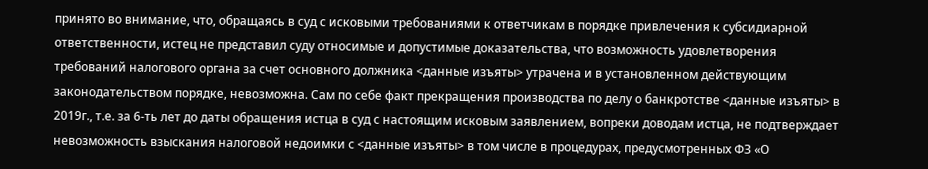принято во внимание, что, обращаясь в суд с исковыми требованиями к ответчикам в порядке привлечения к субсидиарной ответственности, истец не представил суду относимые и допустимые доказательства, что возможность удовлетворения требований налогового органа за счет основного должника <данные изъяты> утрачена и в установленном действующим законодательством порядке, невозможна. Сам по себе факт прекращения производства по делу о банкротстве <данные изъяты> в 2019г., т.е. за 6-ть лет до даты обращения истца в суд с настоящим исковым заявлением, вопреки доводам истца, не подтверждает невозможность взыскания налоговой недоимки с <данные изъяты> в том числе в процедурах, предусмотренных ФЗ «О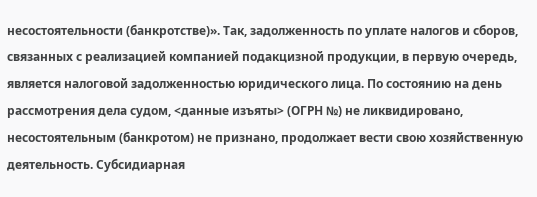несостоятельности (банкротстве)». Так, задолженность по уплате налогов и сборов, связанных с реализацией компанией подакцизной продукции, в первую очередь, является налоговой задолженностью юридического лица. По состоянию на день рассмотрения дела судом, <данные изъяты> (ОГРН №) не ликвидировано, несостоятельным (банкротом) не признано, продолжает вести свою хозяйственную деятельность. Субсидиарная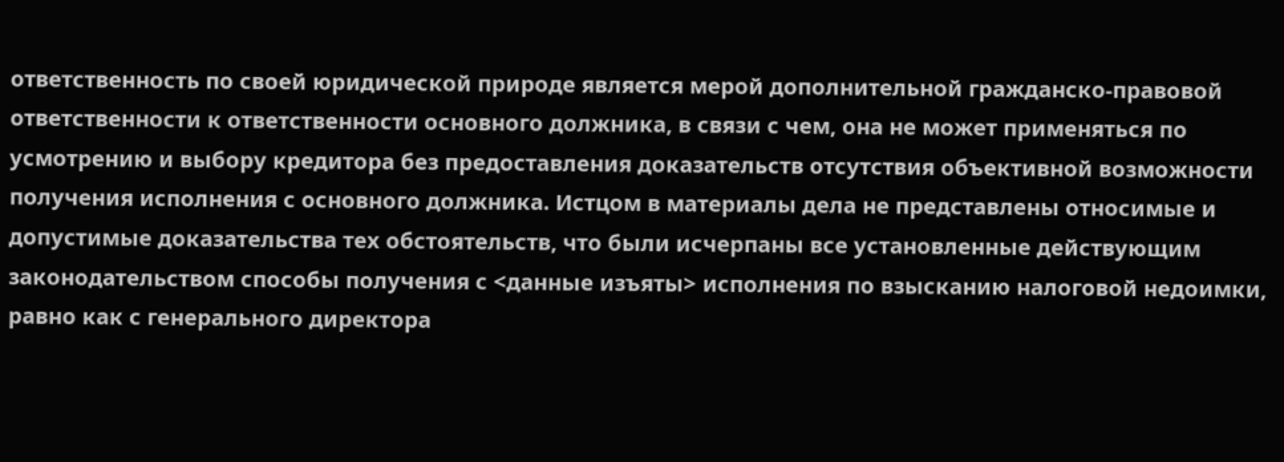ответственность по своей юридической природе является мерой дополнительной гражданско-правовой ответственности к ответственности основного должника, в связи с чем, она не может применяться по усмотрению и выбору кредитора без предоставления доказательств отсутствия объективной возможности получения исполнения с основного должника. Истцом в материалы дела не представлены относимые и допустимые доказательства тех обстоятельств, что были исчерпаны все установленные действующим законодательством способы получения с <данные изъяты> исполнения по взысканию налоговой недоимки, равно как с генерального директора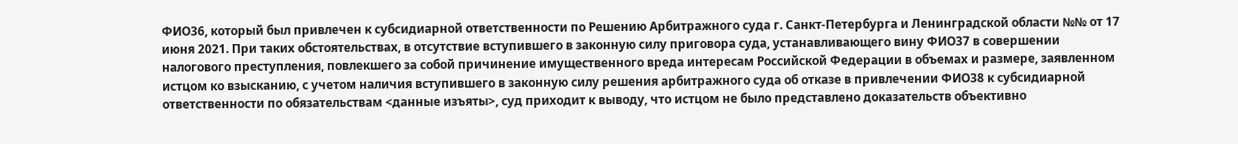ФИО36, который был привлечен к субсидиарной ответственности по Решению Арбитражного суда г. Санкт-Петербурга и Ленинградской области №№ от 17 июня 2021. При таких обстоятельствах, в отсутствие вступившего в законную силу приговора суда, устанавливающего вину ФИО37 в совершении налогового преступления, повлекшего за собой причинение имущественного вреда интересам Российской Федерации в объемах и размере, заявленном истцом ко взысканию, с учетом наличия вступившего в законную силу решения арбитражного суда об отказе в привлечении ФИО38 к субсидиарной ответственности по обязательствам <данные изъяты>, суд приходит к выводу, что истцом не было представлено доказательств объективно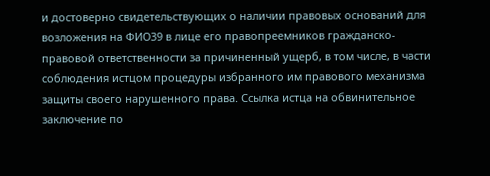и достоверно свидетельствующих о наличии правовых оснований для возложения на ФИО39 в лице его правопреемников гражданско-правовой ответственности за причиненный ущерб, в том числе, в части соблюдения истцом процедуры избранного им правового механизма защиты своего нарушенного права. Ссылка истца на обвинительное заключение по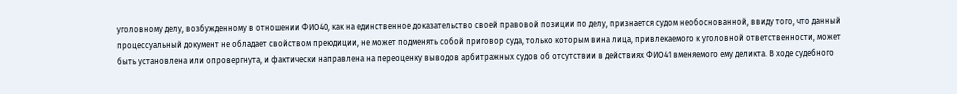уголовному делу, возбужденному в отношении ФИО40, как на единственное доказательство своей правовой позиции по делу, признается судом необоснованной, ввиду того, что данный процессуальный документ не обладает свойством преюдиции, не может подменять собой приговор суда, только которым вина лица, привлекаемого к уголовной ответственности, может быть установлена или опровергнута, и фактически направлена на переоценку выводов арбитражных судов об отсутствии в действиях ФИО41 вменяемого ему деликта. В ходе судебного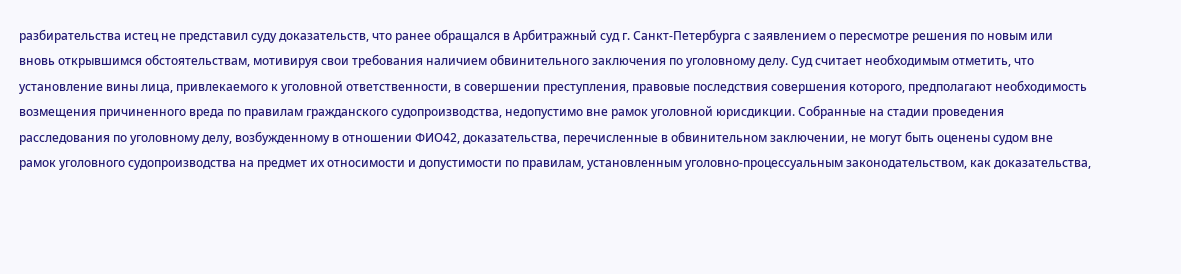разбирательства истец не представил суду доказательств, что ранее обращался в Арбитражный суд г. Санкт-Петербурга с заявлением о пересмотре решения по новым или вновь открывшимся обстоятельствам, мотивируя свои требования наличием обвинительного заключения по уголовному делу. Суд считает необходимым отметить, что установление вины лица, привлекаемого к уголовной ответственности, в совершении преступления, правовые последствия совершения которого, предполагают необходимость возмещения причиненного вреда по правилам гражданского судопроизводства, недопустимо вне рамок уголовной юрисдикции. Собранные на стадии проведения расследования по уголовному делу, возбужденному в отношении ФИО42, доказательства, перечисленные в обвинительном заключении, не могут быть оценены судом вне рамок уголовного судопроизводства на предмет их относимости и допустимости по правилам, установленным уголовно-процессуальным законодательством, как доказательства,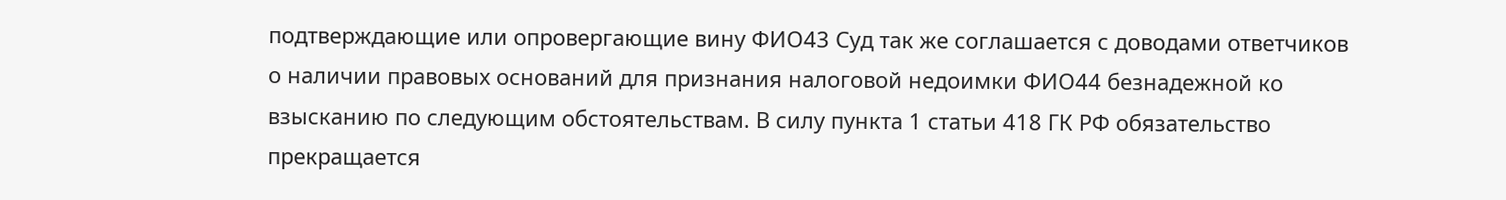подтверждающие или опровергающие вину ФИО43 Суд так же соглашается с доводами ответчиков о наличии правовых оснований для признания налоговой недоимки ФИО44 безнадежной ко взысканию по следующим обстоятельствам. В силу пункта 1 статьи 418 ГК РФ обязательство прекращается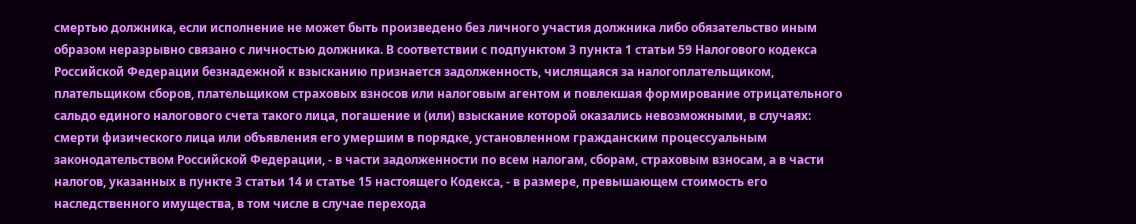смертью должника, если исполнение не может быть произведено без личного участия должника либо обязательство иным образом неразрывно связано с личностью должника. В соответствии с подпунктом 3 пункта 1 статьи 59 Налогового кодекса Российской Федерации безнадежной к взысканию признается задолженность, числящаяся за налогоплательщиком, плательщиком сборов, плательщиком страховых взносов или налоговым агентом и повлекшая формирование отрицательного сальдо единого налогового счета такого лица, погашение и (или) взыскание которой оказались невозможными, в случаях: смерти физического лица или объявления его умершим в порядке, установленном гражданским процессуальным законодательством Российской Федерации, - в части задолженности по всем налогам, сборам, страховым взносам, а в части налогов, указанных в пункте 3 статьи 14 и статье 15 настоящего Кодекса, - в размере, превышающем стоимость его наследственного имущества, в том числе в случае перехода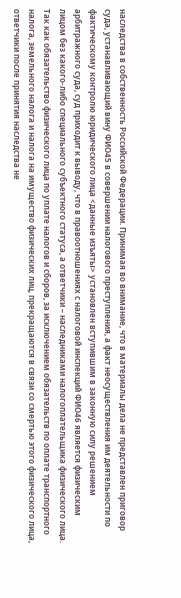наследства в собственность Российской Федерации. Принимая во внимание, что в материалы дела не представлен приговор суда, устанавливающий вину ФИО45 в совершении налогового преступления, а факт неосуществления им деятельности по фактическому контролю юридического лица <данные изъяты> установлен вступившим в законную силу решением арбитражного суда, суд приходит к выводу, что в правоотношениях с налоговой инспекций ФИО46 является физическим лицом без какого-либо специального субъектного статуса, а ответчики – наследниками налогоплательщика физического лица. Так как обязательство физического лица по уплате налогов и сборов, за исключением обязательств по оплате транспортного налога, земельного налога и налога на имущество физических лиц, прекращаются в связи со смертью этого физического лица, ответчики после принятия наследства не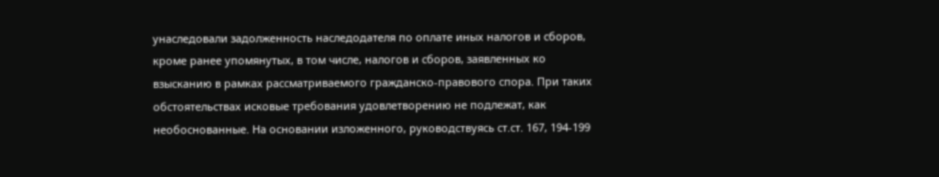унаследовали задолженность наследодателя по оплате иных налогов и сборов, кроме ранее упомянутых, в том числе, налогов и сборов, заявленных ко взысканию в рамках рассматриваемого гражданско-правового спора. При таких обстоятельствах исковые требования удовлетворению не подлежат, как необоснованные. На основании изложенного, руководствуясь ст.ст. 167, 194-199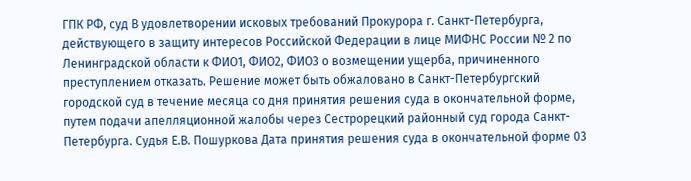ГПК РФ, суд В удовлетворении исковых требований Прокурора г. Санкт-Петербурга, действующего в защиту интересов Российской Федерации в лице МИФНС России № 2 по Ленинградской области к ФИО1, ФИО2, ФИО3 о возмещении ущерба, причиненного преступлением отказать. Решение может быть обжаловано в Санкт-Петербургский городской суд в течение месяца со дня принятия решения суда в окончательной форме, путем подачи апелляционной жалобы через Сестрорецкий районный суд города Санкт-Петербурга. Судья Е.В. Пошуркова Дата принятия решения суда в окончательной форме 03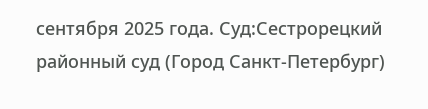сентября 2025 года. Суд:Сестрорецкий районный суд (Город Санкт-Петербург)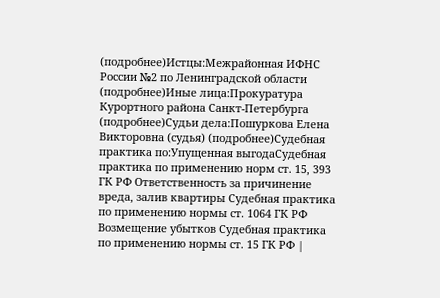(подробнее)Истцы:Межрайонная ИФНС России №2 по Ленинградской области (подробнее)Иные лица:Прокуратура Курортного района Санкт-Петербурга (подробнее)Судьи дела:Пошуркова Елена Викторовна (судья) (подробнее)Судебная практика по:Упущенная выгодаСудебная практика по применению норм ст. 15, 393 ГК РФ Ответственность за причинение вреда, залив квартиры Судебная практика по применению нормы ст. 1064 ГК РФ Возмещение убытков Судебная практика по применению нормы ст. 15 ГК РФ |